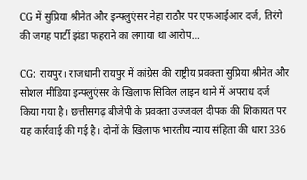CG में सुप्रिया श्रीनेत और इन्फ्लुएंसर नेहा राठौर पर एफआईआर दर्ज, तिरंगे की जगह पार्टी झंडा फहराने का लगाया था आरोप…

CG: रायपुर। राजधानी रायपुर में कांग्रेस की राष्ट्रीय प्रवक्ता सुप्रिया श्रीनेत और सोशल मीडिया इन्फ्लुएंसर के खिलाफ सिविल लाइन थाने में अपराध दर्ज किया गया है। छत्तीसगढ़ बीजेपी के प्रवक्ता उज्जवल दीपक की शिकायत पर यह कार्रवाई की गई है। दोनों के खिलाफ भारतीय न्याय संहिता की धारा 336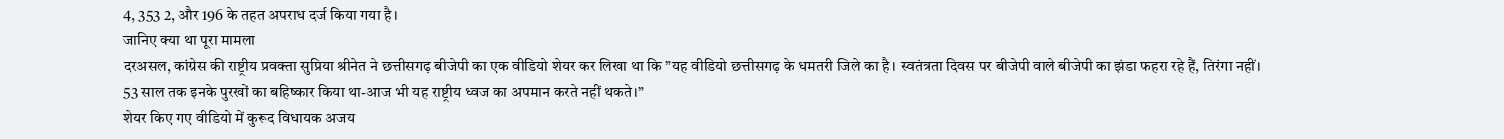4, 353 2, और 196 के तहत अपराध दर्ज किया गया है।
जानिए क्या था पूरा मामला
दरअसल, कांग्रेस की राष्ट्रीय प्रवक्ता सुप्रिया श्रीनेत ने छत्तीसगढ़ बीजेपी का एक वीडियो शेयर कर लिखा था कि ”यह वीडियो छत्तीसगढ़ के धमतरी जिले का है। स्वतंत्रता दिवस पर बीजेपी वाले बीजेपी का झंडा फहरा रहे हैं, तिरंगा नहीं।
53 साल तक इनके पुरखों का बहिष्कार किया था-आज भी यह राष्ट्रीय ध्वज का अपमान करते नहीं थकते।”
शेयर किए गए वीडियो में कुरूद विधायक अजय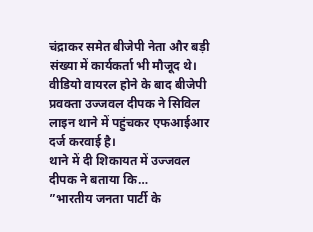चंद्राकर समेत बीजेपी नेता और बड़ी संख्या में कार्यकर्ता भी मौजूद थे।
वीडियो वायरल होने के बाद बीजेपी प्रवक्ता उज्जवल दीपक ने सिविल लाइन थाने में पहुंचकर एफआईआर दर्ज करवाई है।
थाने में दी शिकायत में उज्जवल दीपक ने बताया कि…
”भारतीय जनता पार्टी के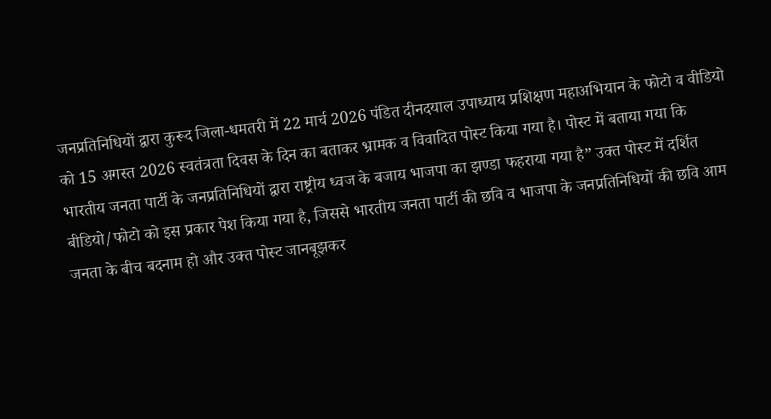जनप्रतिनिधियों द्वारा कुरूद जिला-धमतरी में 22 मार्च 2026 पंडित दीनदयाल उपाध्याय प्रशिक्षण महाअभियान के फोटो व वीडियो को 15 अगस्त 2026 स्वतंत्रता दिवस के दिन का बताकर भ्रामक व विवादित पोस्ट किया गया है। पोस्ट में बताया गया कि भारतीय जनता पार्टी के जनप्रतिनिधियों द्वारा राष्ट्रीय ध्वज के बजाय भाजपा का झण्डा फहराया गया है” उक्त पोस्ट में दर्शित बीडियो/फोटो को इस प्रकार पेश किया गया है, जिससे भारतीय जनता पार्टी की छवि व भाजपा के जनप्रतिनिधियों की छवि आम जनता के बीच बदनाम हो और उक्त पोस्ट जानबूझकर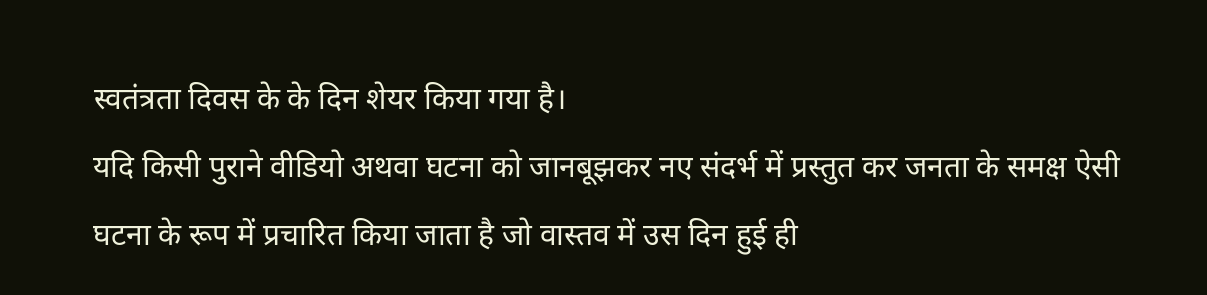स्वतंत्रता दिवस के के दिन शेयर किया गया है।
यदि किसी पुराने वीडियो अथवा घटना को जानबूझकर नए संदर्भ में प्रस्तुत कर जनता के समक्ष ऐसी घटना के रूप में प्रचारित किया जाता है जो वास्तव में उस दिन हुई ही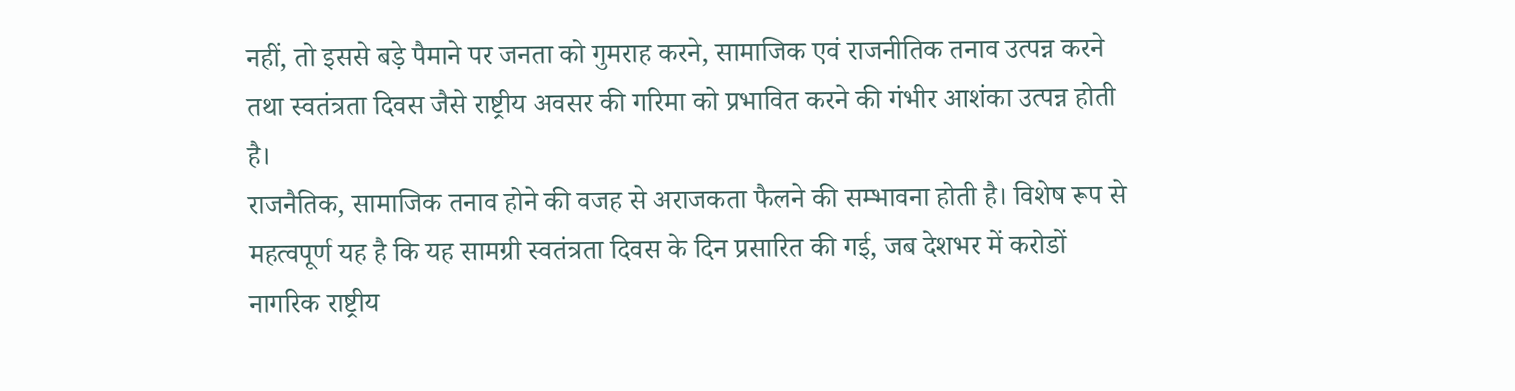नहीं, तो इससे बड़े पैमाने पर जनता को गुमराह करने, सामाजिक एवं राजनीतिक तनाव उत्पन्न करने तथा स्वतंत्रता दिवस जैसे राष्ट्रीय अवसर की गरिमा को प्रभावित करने की गंभीर आशंका उत्पन्न होती है।
राजनैतिक, सामाजिक तनाव होने की वजह से अराजकता फैलने की सम्भावना होती है। विशेष रूप से महत्वपूर्ण यह है कि यह सामग्री स्वतंत्रता दिवस के दिन प्रसारित की गई, जब देशभर में करोडों नागरिक राष्ट्रीय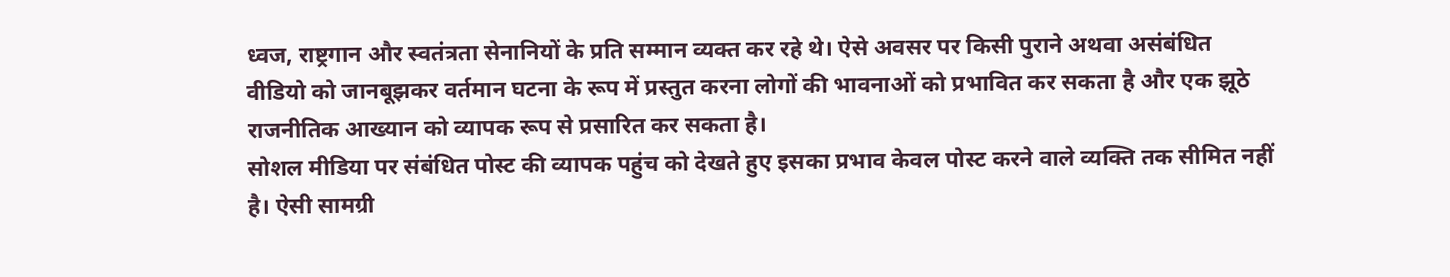ध्वज, राष्ट्रगान और स्वतंत्रता सेनानियों के प्रति सम्मान व्यक्त कर रहे थे। ऐसे अवसर पर किसी पुराने अथवा असंबंधित वीडियो को जानबूझकर वर्तमान घटना के रूप में प्रस्तुत करना लोगों की भावनाओं को प्रभावित कर सकता है और एक झूठे राजनीतिक आख्यान को व्यापक रूप से प्रसारित कर सकता है।
सोशल मीडिया पर संबंधित पोस्ट की व्यापक पहुंच को देखते हुए इसका प्रभाव केवल पोस्ट करने वाले व्यक्ति तक सीमित नहीं है। ऐसी सामग्री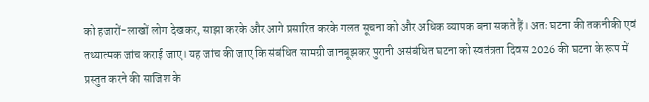को हजारों-लाखों लोग देखकर, साझा करके और आगे प्रसारित करके गलत सूचना को और अधिक व्यापक बना सकते हैं। अतः घटना की तकनीकी एवं तथ्यात्मक जांच कराई जाए। यह जांच की जाए कि संबंधित सामग्री जानबूझकर पुरानी असंबंधित घटना को स्वतंत्रता दिवस 2026 की घटना के रूप में प्रस्तुत करने की साजिश के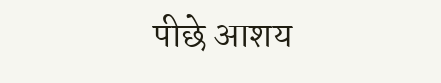पीछे आशय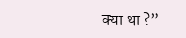क्या था ?”